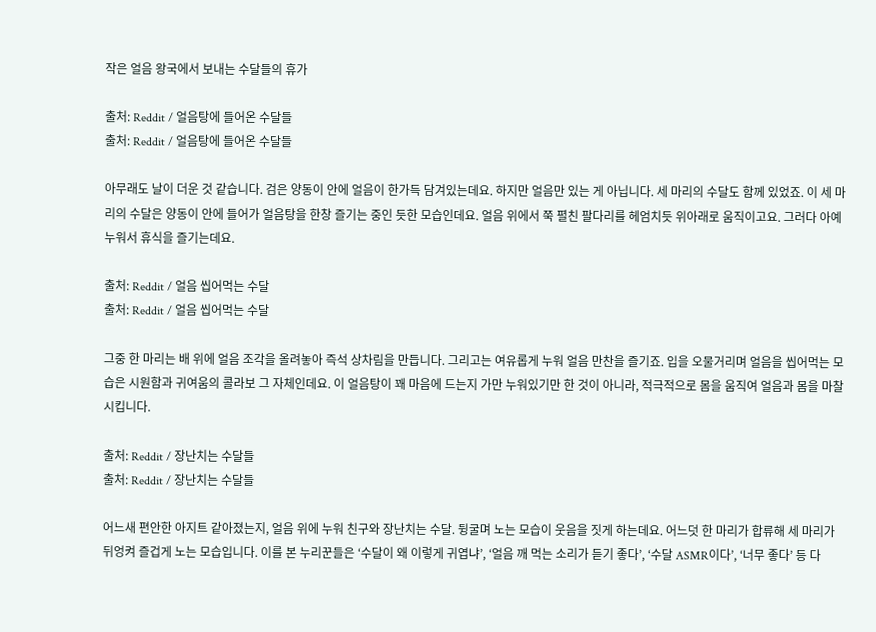작은 얼음 왕국에서 보내는 수달들의 휴가

출처: Reddit / 얼음탕에 들어온 수달들
출처: Reddit / 얼음탕에 들어온 수달들

아무래도 날이 더운 것 같습니다. 검은 양동이 안에 얼음이 한가득 담겨있는데요. 하지만 얼음만 있는 게 아닙니다. 세 마리의 수달도 함께 있었죠. 이 세 마리의 수달은 양동이 안에 들어가 얼음탕을 한창 즐기는 중인 듯한 모습인데요. 얼음 위에서 쭉 펼친 팔다리를 헤엄치듯 위아래로 움직이고요. 그러다 아예 누워서 휴식을 즐기는데요.

출처: Reddit / 얼음 씹어먹는 수달
출처: Reddit / 얼음 씹어먹는 수달

그중 한 마리는 배 위에 얼음 조각을 올려놓아 즉석 상차림을 만듭니다. 그리고는 여유롭게 누워 얼음 만찬을 즐기죠. 입을 오물거리며 얼음을 씹어먹는 모습은 시원함과 귀여움의 콜라보 그 자체인데요. 이 얼음탕이 꽤 마음에 드는지 가만 누워있기만 한 것이 아니라, 적극적으로 몸을 움직여 얼음과 몸을 마찰시킵니다.

출처: Reddit / 장난치는 수달들
출처: Reddit / 장난치는 수달들

어느새 편안한 아지트 같아졌는지, 얼음 위에 누워 친구와 장난치는 수달. 뒹굴며 노는 모습이 웃음을 짓게 하는데요. 어느덧 한 마리가 합류해 세 마리가 뒤엉켜 즐겁게 노는 모습입니다. 이를 본 누리꾼들은 ‘수달이 왜 이렇게 귀엽냐’, ‘얼음 깨 먹는 소리가 듣기 좋다’, ‘수달 ASMR이다’, ‘너무 좋다’ 등 다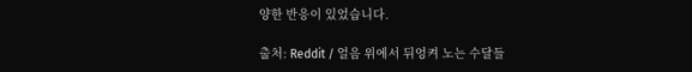양한 반응이 있었습니다.

출처: Reddit / 얼음 위에서 뒤엉켜 노는 수달들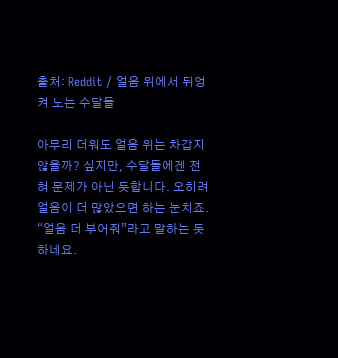출처: Reddit / 얼음 위에서 뒤엉켜 노는 수달들

아무리 더워도 얼음 위는 차갑지 않을까? 싶지만, 수달들에겐 전혀 문제가 아닌 듯합니다. 오히려 얼음이 더 많았으면 하는 눈치죠. “얼음 더 부어줘”라고 말하는 듯하네요.